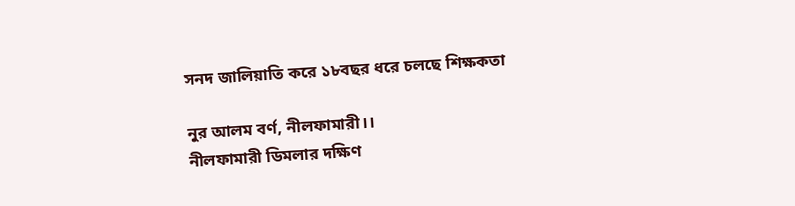সনদ জালিয়াতি করে ১৮বছর ধরে চলছে শিক্ষকতা

নুর আলম বর্ণ, নীলফামারী।।
নীলফামারী ডিমলার দক্ষিণ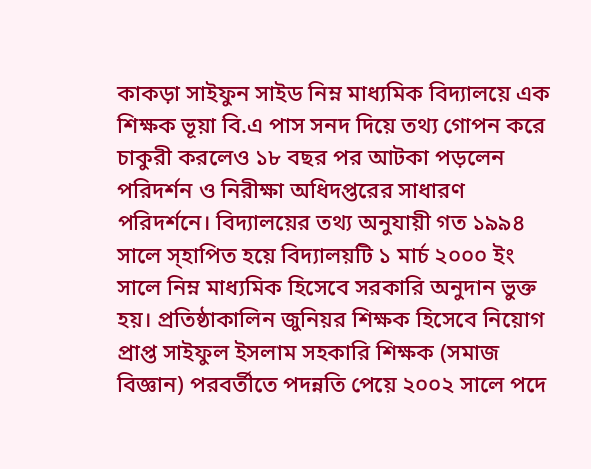কাকড়া সাইফুন সাইড নিম্ন মাধ্যমিক বিদ্যালয়ে এক শিক্ষক ভূয়া বি.এ পাস সনদ দিয়ে তথ্য গোপন করে চাকুরী করলেও ১৮ বছর পর আটকা পড়লেন পরিদর্শন ও নিরীক্ষা অধিদপ্তরের সাধারণ পরিদর্শনে। বিদ্যালয়ের তথ্য অনুযায়ী গত ১৯৯৪ সালে স্হাপিত হয়ে বিদ্যালয়টি ১ মার্চ ২০০০ ইং সালে নিম্ন মাধ্যমিক হিসেবে সরকারি অনুদান ভুক্ত হয়। প্রতিষ্ঠাকালিন জুনিয়র শিক্ষক হিসেবে নিয়োগ প্রাপ্ত সাইফুল ইসলাম সহকারি শিক্ষক (সমাজ বিজ্ঞান) পরবর্তীতে পদন্নতি পেয়ে ২০০২ সালে পদে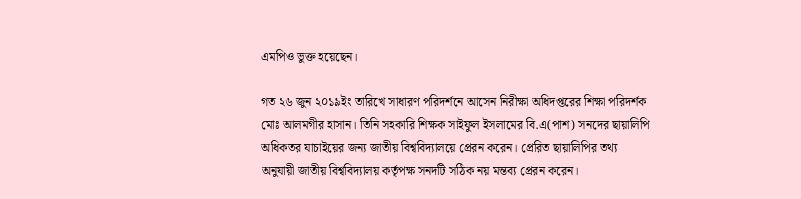এমপিও ভুক্ত হয়েছেন।

গত ২৬ জুন ২০১৯ইং তারিখে সাধারণ পরিদর্শনে আসেন নিরীক্ষা অধিদপ্তরের শিক্ষা পরিদর্শক মোঃ আলমগীর হাসান। তিনি সহকারি শিক্ষক সাইফুল ইসলামের বি.এ(পাশ) সনদের ছায়ালিপি অধিকতর যাচাইয়ের জন্য জাতীয় বিশ্ববিদ্যালয়ে প্রেরন করেন। প্রেরিত ছায়ালিপির তথ্য অনুযায়ী জাতীয় বিশ্ববিদ্যালয় কর্তৃপক্ষ সনদটি সঠিক নয় মন্তব্য প্রেরন করেন।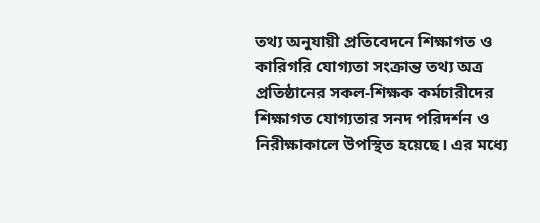তথ্য অনুযায়ী প্রতিবেদনে শিক্ষাগত ও কারিগরি যোগ্যতা সংক্রান্ত তথ্য অত্র প্রতিষ্ঠানের সকল-শিক্ষক কর্মচারীদের শিক্ষাগত যোগ্যতার সনদ পরিদর্শন ও নিরীক্ষাকালে উপস্থিত হয়েছে। এর মধ্যে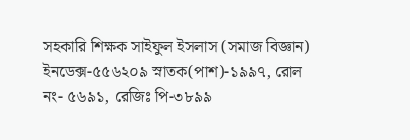সহকারি শিক্ষক সাইফুল ইসলাস (সমাজ বিজ্ঞান) ইনডেক্স-৫৫৬২০৯ স্নাতক(পাশ)-১৯৯৭, রোল নং- ৫৬৯১, রেজিঃ পি-৩৮৯৯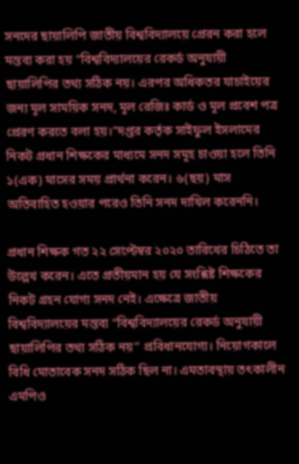সনদের ছায়ালিপি জাতীয় বিশ্ববিদ্যালয়ে প্রেরন করা হলে মন্তব্য করা হয় “বিশ্ববিদ্যালয়ের রেকর্ড অনুযায়ী ছায়ালিপির তথ্য সঠিক নয়। এরপর অধিকতর যাচাইয়ের জন্য মূল সাময়িক সনদ, মূল রেজিঃ কার্ড ও মূল প্রবেশ পত্র প্রেরণ করতে বলা হয়।”দপ্তর কর্তৃক সাইফুল ইসলামের নিকট প্রধান শিক্ষকের মাধ্যমে সনদ সমূহ চাওয়া হলে তিনি ১(এক) মাসের সময় প্রার্থনা করেন। ৬(ছয়) মাস অতিবাহিত হওয়ার পরেও তিনি সনদ দাখিল করেননি।

প্রধান শিক্ষক গত ২২ সেপ্টেম্বর ২০২০ তারিখের চিঠিতে তা উল্লেখ করেন। এতে প্রতীয়মান হয় যে সংশ্লিষ্ট শিক্ষকের নিকট গ্রহন যোগ্য সনদ নেই। এক্ষেত্রে জাতীয় বিশ্ববিদ্যালয়ের মন্তব্য “বিশ্ববিদ্যালয়ের রেকর্ড অনুযায়ী ছায়ালিপির তথ্য সঠিক নয়” প্রবিধানযোগ্য। নিয়োগকালে বিধি মোতাবেক সনদ সঠিক ছিল না। এমতাবস্থায় তৎকালীন এমপিও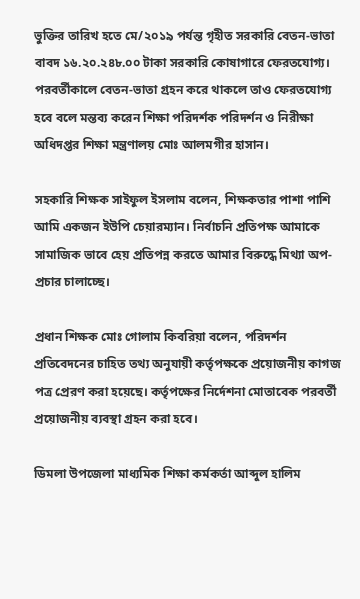ভুক্তির তারিখ হতে মে/২০১৯ পর্যন্ত গৃহীত সরকারি বেতন-ভাতা বাবদ ১৬.২০.২৪৮.০০ টাকা সরকারি কোষাগারে ফেরতযোগ্য। পরবর্তীকালে বেতন-ভাতা গ্রহন করে থাকলে তাও ফেরতযোগ্য হবে বলে মন্তব্য করেন শিক্ষা পরিদর্শক পরিদর্শন ও নিরীক্ষা অধিদপ্তর শিক্ষা মন্ত্রণালয় মোঃ আলমগীর হাসান।

সহকারি শিক্ষক সাইফুল ইসলাম বলেন, শিক্ষকতার পাশা পাশি আমি একজন ইউপি চেয়ারম্যান। নির্বাচনি প্রতিপক্ষ আমাকে সামাজিক ভাবে হেয় প্রতিপন্ন করতে আমার বিরুদ্ধে মিথ্যা অপ-প্রচার চালাচ্ছে।

প্রধান শিক্ষক মোঃ গোলাম কিবরিয়া বলেন, পরিদর্শন প্রতিবেদনের চাহিত তথ্য অনুযায়ী কর্তৃপক্ষকে প্রয়োজনীয় কাগজ পত্র প্রেরণ করা হয়েছে। কর্তৃপক্ষের নির্দেশনা মোতাবেক পরবর্তী প্রয়োজনীয় ব্যবস্থা গ্রহন করা হবে।

ডিমলা উপজেলা মাধ্যমিক শিক্ষা কর্মকর্তা আব্দুল হালিম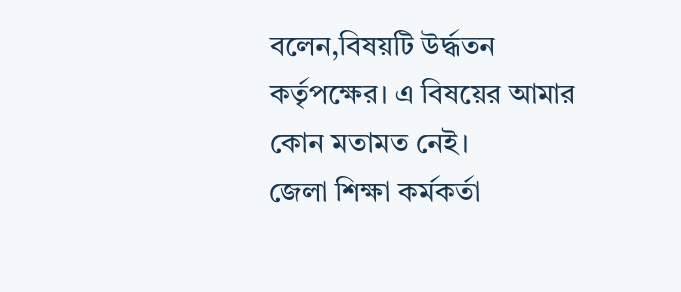বলেন,বিষয়টি উর্দ্ধতন কর্তৃপক্ষের। এ বিষয়ের আমার কোন মতামত নেই।
জেলা শিক্ষা কর্মকর্তা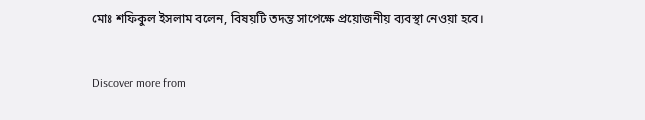মোঃ শফিকুল ইসলাম বলেন, বিষয়টি তদন্ত সাপেক্ষে প্রয়োজনীয় ব্যবস্থা নেওয়া হবে।


Discover more from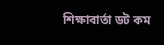শিক্ষাবার্তা ডট কম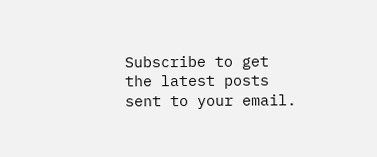Subscribe to get the latest posts sent to your email.